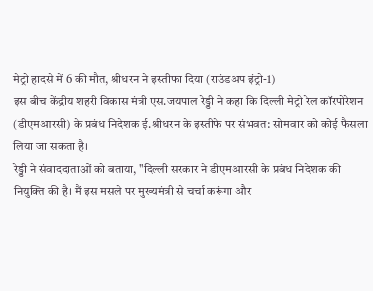मेट्रो हादसे में 6 की मौत, श्रीधरन ने इस्तीफा दिया (राउंडअप इंट्रो-1)
इस बीच केंद्रीय शहरी विकास मंत्री एस.जयपाल रेड्डी ने कहा कि दिल्ली मेट्रो रेल कॉरपोरेशन (डीएमआरसी) के प्रबंध निदेशक ई.श्रीधरन के इस्तीफे पर संभवत: सोमवार को कोई फैसला लिया जा सकता है।
रेड्डी ने संवाददाताओं को बताया, "दिल्ली सरकार ने डीएमआरसी के प्रबंध निदेशक की नियुक्ति की है। मैं इस मसले पर मुख्यमंत्री से चर्चा करूंगा और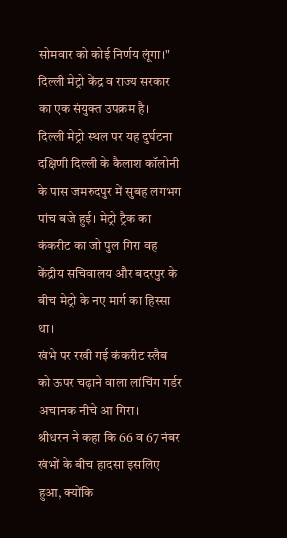सोमवार को कोई निर्णय लूंगा।" दिल्ली मेट्रो केंद्र व राज्य सरकार का एक संयुक्त उपक्रम है।
दिल्ली मेट्रो स्थल पर यह दुर्घटना दक्षिणी दिल्ली के कैलाश कॉलोनी के पास जमरुदपुर में सुबह लगभग पांच बजे हुई। मेट्रो ट्रैक का कंकरीट का जो पुल गिरा वह केंद्रीय सचिवालय और बदरपुर के बीच मेट्रो के नए मार्ग का हिस्सा था।
खंभे पर रखी गई कंकरीट स्लैब को ऊपर चढ़ाने वाला लांचिंग गर्डर अचानक नीचे आ गिरा।
श्रीधरन ने कहा कि 66 व 67 नंबर खंभों के बीच हादसा इसलिए हुआ, क्योंकि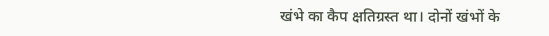खंभे का कैप क्षतिग्रस्त था। दोनों खंभों के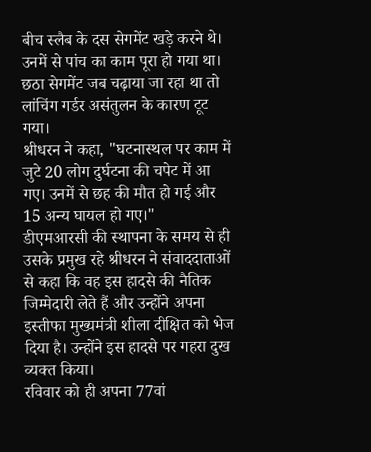बीच स्लैब के दस सेगमेंट खड़े करने थे। उनमें से पांच का काम पूरा हो गया था। छठा सेगमेंट जब चढ़ाया जा रहा था तो लांचिंग गर्डर असंतुलन के कारण टूट गया।
श्रीधरन ने कहा, "घटनास्थल पर काम में जुटे 20 लोग दुर्घटना की चपेट में आ गए। उनमें से छह की मौत हो गई और 15 अन्य घायल हो गए।"
डीएमआरसी की स्थापना के समय से ही उसके प्रमुख रहे श्रीधरन ने संवाददाताओं से कहा कि वह इस हादसे की नैतिक जिम्मेदारी लेते हैं और उन्होंने अपना इस्तीफा मुख्यमंत्री शीला दीक्षित को भेज दिया है। उन्होंने इस हादसे पर गहरा दुख व्यक्त किया।
रविवार को ही अपना 77वां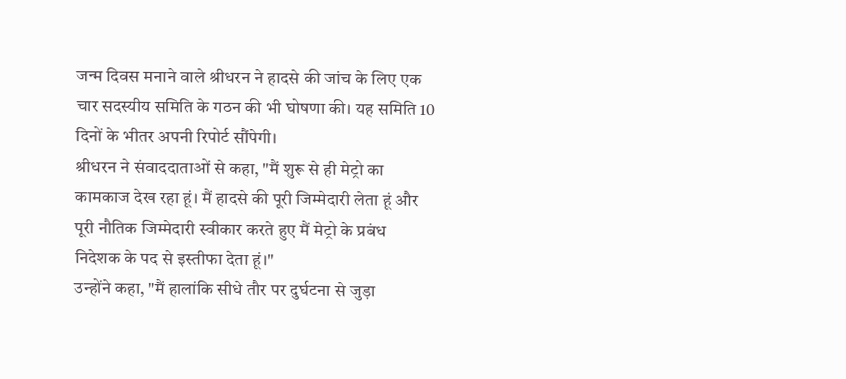जन्म दिवस मनाने वाले श्रीधरन ने हादसे की जांच के लिए एक चार सदस्यीय समिति के गठन की भी घोषणा की। यह समिति 10 दिनों के भीतर अपनी रिपोर्ट सौंपेगी।
श्रीधरन ने संवाददाताओं से कहा, "मैं शुरू से ही मेट्रो का कामकाज देख रहा हूं। मैं हादसे की पूरी जिम्मेदारी लेता हूं और पूरी नौतिक जिम्मेदारी स्वीकार करते हुए मैं मेट्रो के प्रबंध निदेशक के पद से इस्तीफा देता हूं।"
उन्होंने कहा, "मैं हालांकि सीधे तौर पर दुर्घटना से जुड़ा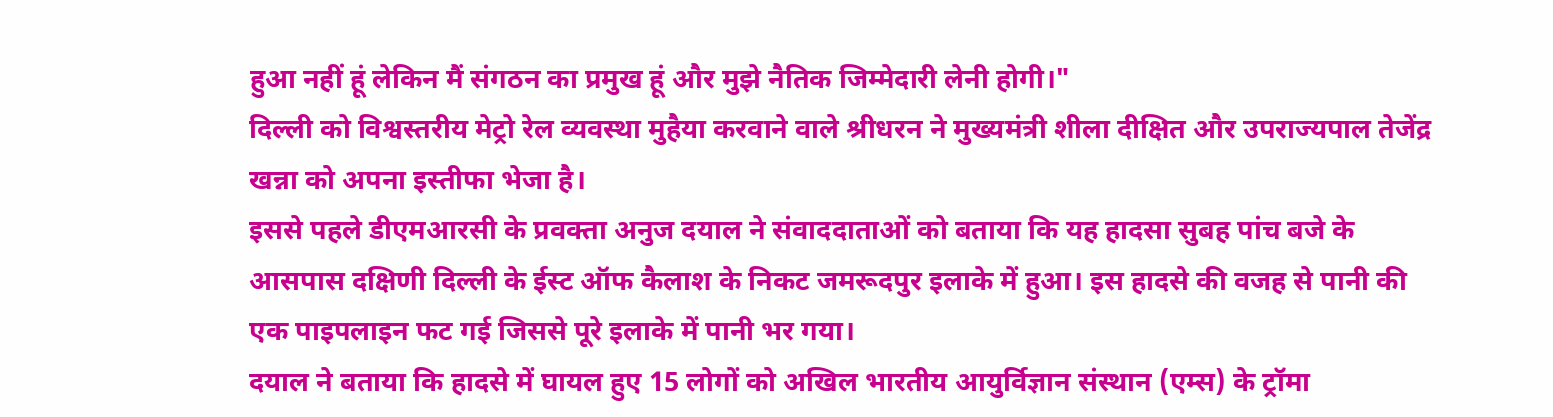हुआ नहीं हूं लेकिन मैं संगठन का प्रमुख हूं और मुझे नैतिक जिम्मेदारी लेनी होगी।"
दिल्ली को विश्वस्तरीय मेट्रो रेल व्यवस्था मुहैया करवाने वाले श्रीधरन ने मुख्यमंत्री शीला दीक्षित और उपराज्यपाल तेजेंद्र खन्ना को अपना इस्तीफा भेजा है।
इससे पहले डीएमआरसी के प्रवक्ता अनुज दयाल ने संवाददाताओं को बताया कि यह हादसा सुबह पांच बजे के आसपास दक्षिणी दिल्ली के ईस्ट ऑफ कैलाश के निकट जमरूदपुर इलाके में हुआ। इस हादसे की वजह से पानी की एक पाइपलाइन फट गई जिससे पूरे इलाके में पानी भर गया।
दयाल ने बताया कि हादसे में घायल हुए 15 लोगों को अखिल भारतीय आयुर्विज्ञान संस्थान (एम्स) के ट्रॉमा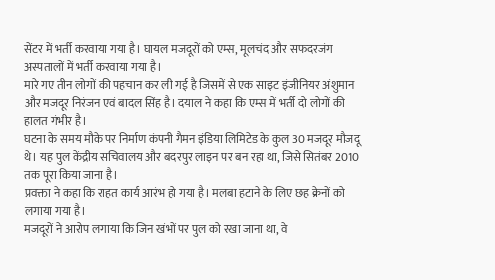सेंटर में भर्ती करवाया गया है। घायल मजदूरों को एम्स, मूलचंद और सफदरजंग अस्पतालों में भर्ती करवाया गया है।
मारे गए तीन लोगों की पहचान कर ली गई है जिसमें से एक साइट इंजीनियर अंशुमान और मजदूर निरंजन एवं बादल सिंह है। दयाल ने कहा कि एम्स में भर्ती दो लोगों की हालत गंभीर है।
घटना के समय मौके पर निर्माण कंपनी गैमन इंडिया लिमिटेड के कुल 30 मजदूर मौजदू थे। यह पुल केंद्रीय सचिवालय और बदरपुर लाइन पर बन रहा था, जिसे सितंबर 2010 तक पूरा किया जाना है।
प्रवक्ता ने कहा कि राहत कार्य आरंभ हो गया है। मलबा हटाने के लिए छह क्रेनों को लगाया गया है।
मजदूरों ने आरोप लगाया कि जिन खंभों पर पुल को रखा जाना था, वे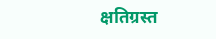क्षतिग्रस्त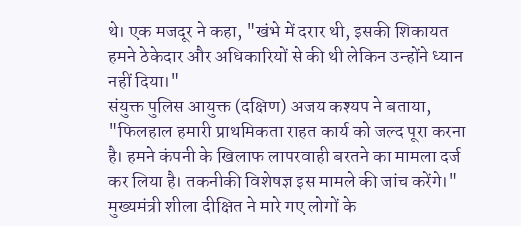थे। एक मजदूर ने कहा, "खंभे में दरार थी, इसकी शिकायत हमने ठेकेदार और अधिकारियों से की थी लेकिन उन्होंने ध्यान नहीं दिया।"
संयुक्त पुलिस आयुक्त (दक्षिण) अजय कश्यप ने बताया, "फिलहाल हमारी प्राथमिकता राहत कार्य को जल्द पूरा करना है। हमने कंपनी के खिलाफ लापरवाही बरतने का मामला दर्ज कर लिया है। तकनीकी विशेषज्ञ इस मामले की जांच करेंगे।"
मुख्यमंत्री शीला दीक्षित ने मारे गए लोगों के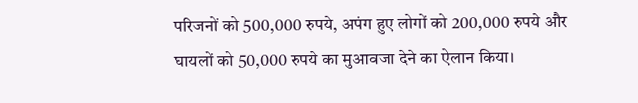परिजनों को 500,000 रुपये, अपंग हुए लोगों को 200,000 रुपये और घायलों को 50,000 रुपये का मुआवजा देने का ऐलान किया।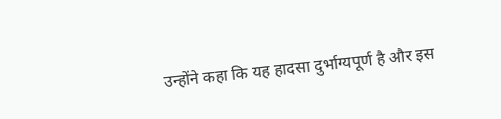उन्होंने कहा कि यह हादसा दुर्भाग्यपूर्ण है और इस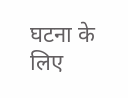घटना के लिए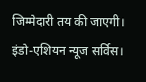जिम्मेदारी तय की जाएगी।
इंडो-एशियन न्यूज सर्विस।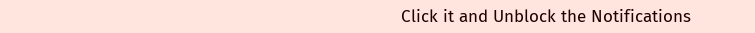Click it and Unblock the Notifications